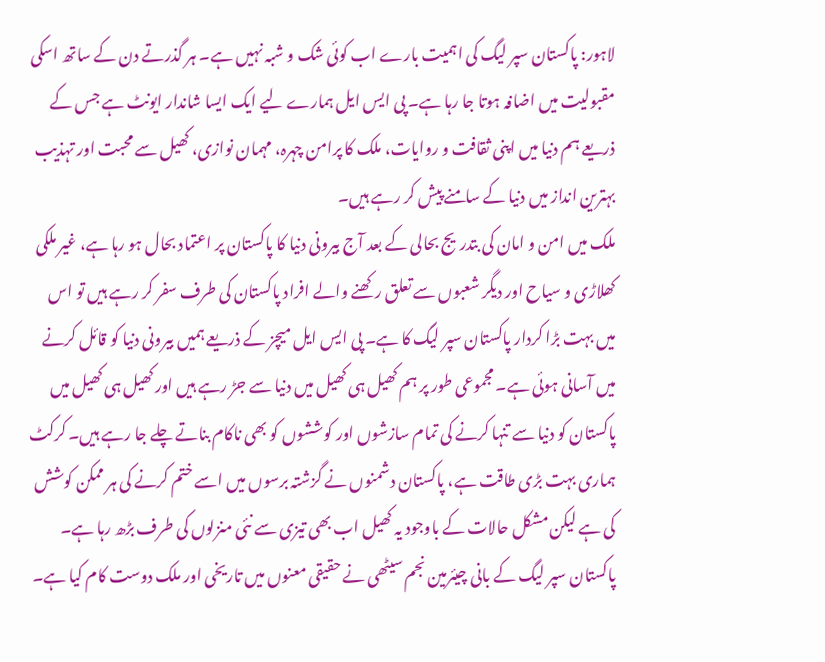لاہور: پاکستان سپر لیگ کی اہمیت بارے اب کوئی شک و شبہ نہیں ہے۔ ہر گذرتے دن کے ساتھ اسکی مقبولیت میں اضافہ ہوتا جا رہا ہے۔ پی ایس ایل ہمارے لیے ایک ایسا شاندار ایونٹ ہے جس کے ذریعے ہم دنیا میں اپنی ثقافت و روایات، ملک کا پرامن چہرہ، مہمان نوازی، کھیل سے محبت اور تہذیب بہترین انداز میں دنیا کے سامنے پیش کر رہے ہیں۔
ملک میں امن و امان کی بتدریج بحالی کے بعد آج بیرونی دنیا کا پاکستان پر اعتماد بحال ہو رہا ہے، غیر ملکی کھلاڑی و سیاح اور دیگر شعبوں سے تعلق رکھنے والے افراد پاکستان کی طرف سفر کر رہے ہیں تو اس میں بہت بڑا کردار پاکستان سپر لیگ کا ہے۔ پی ایس ایل میچز کے ذریعے ہمیں بیرونی دنیا کو قائل کرنے میں آسانی ہوئی ہے۔ مجموعی طور پر ہم کھیل ہی کھیل میں دنیا سے جڑ رہے ہیں اور کھیل ہی کھیل میں پاکستان کو دنیا سے تنہا کرنے کی تمام سازشوں اور کوششوں کو بھی ناکام بناتے چلے جا رہے ہیں۔ کرکٹ ہماری بہت بڑی طاقت ہے، پاکستان دشمنوں نے گزشتہ برسوں میں اسے ختم کرنے کی ہر ممکن کوشش کی ہے لیکن مشکل حالات کے باوجود یہ کھیل اب بھی تیزی سے نئی منزلوں کی طرف بڑھ رہا ہے۔ پاکستان سپر لیگ کے بانی چیئرمین نجم سیٹھی نے حقیقی معنوں میں تاریخی اور ملک دوست کام کیا ہے۔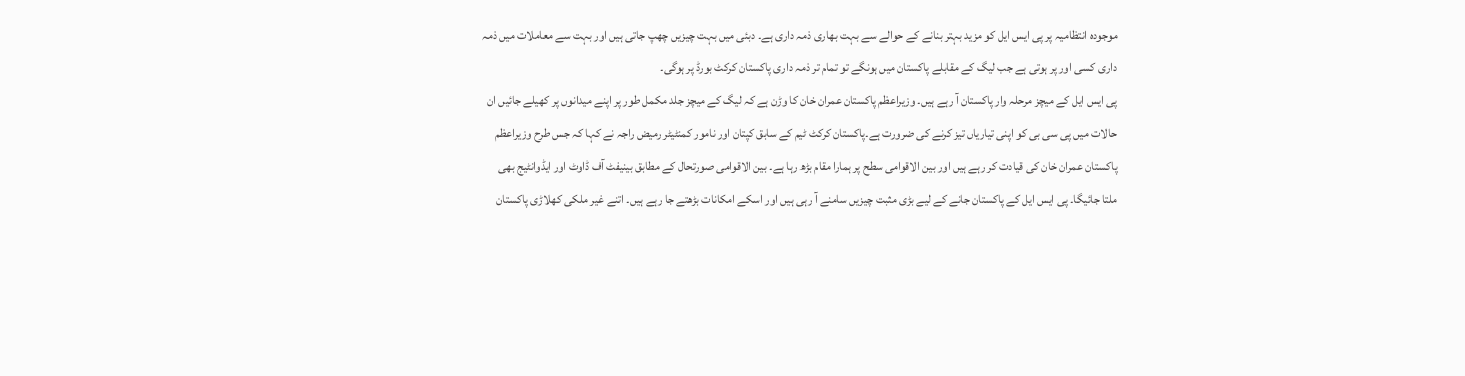موجودہ انتظامیہ پر پی ایس ایل کو مزید بہتر بنانے کے حوالے سے بہت بھاری ذمہ داری ہے۔ دبئی میں بہت چیزیں چھپ جاتی ہیں اور بہت سے معاملات میں ذمہ داری کسی اور پر ہوتی ہے جب لیگ کے مقابلے پاکستان میں ہونگے تو تمام تر ذمہ داری پاکستان کرکٹ بورڈ پر ہوگی۔
پی ایس ایل کے میچز مرحلہ وار پاکستان آ رہے ہیں۔ وزیراعظم پاکستان عمران خان کا وڑن ہے کہ لیگ کے میچز جلد مکمل طور پر اپنے میدانوں پر کھیلے جائیں ان حالات میں پی سی بی کو اپنی تیاریاں تیز کرنے کی ضرورت ہے۔پاکستان کرکٹ ٹیم کے سابق کپتان اور نامور کمنٹیٹر رمیض راجہ نے کہا کہ جس طرح وزیراعظم پاکستان عمران خان کی قیادت کر رہے ہیں اور بین الاقوامی سطح پر ہمارا مقام بڑھ رہا ہے۔ بین الاقوامی صورتحال کے مطابق بینیفٹ آف ڈاوٹ اور ایڈوانٹیج بھی ملتا جائیگا۔ پی ایس ایل کے پاکستان جانے کے لیے بڑی مثبت چیزیں سامنے آ رہی ہیں اور اسکے امکانات بڑھتے جا رہے ہیں۔ اتنے غیر ملکی کھلاڑی پاکستان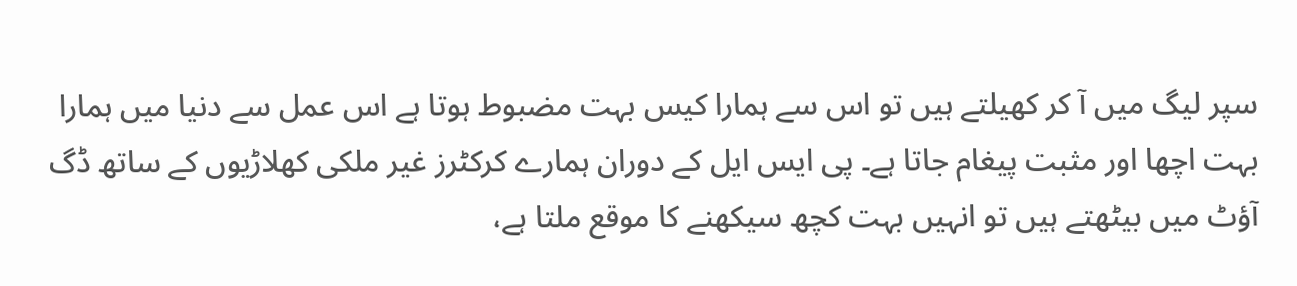سپر لیگ میں آ کر کھیلتے ہیں تو اس سے ہمارا کیس بہت مضبوط ہوتا ہے اس عمل سے دنیا میں ہمارا بہت اچھا اور مثبت پیغام جاتا ہے۔ پی ایس ایل کے دوران ہمارے کرکٹرز غیر ملکی کھلاڑیوں کے ساتھ ڈگ آؤٹ میں بیٹھتے ہیں تو انہیں بہت کچھ سیکھنے کا موقع ملتا ہے،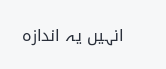انہیں یہ اندازہ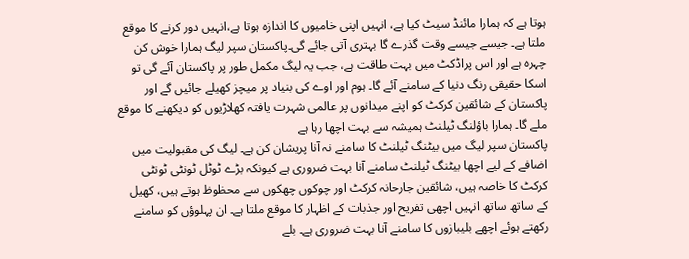ہوتا ہے کہ ہمارا مائنڈ سیٹ کیا ہے، انہیں اپنی خامیوں کا اندازہ ہوتا ہے،انہیں دور کرنے کا موقع ملتا ہے۔ جیسے جیسے وقت گذرے گا بہتری آتی جائے گی۔پاکستان سپر لیگ ہمارا خوش کن چہرہ ہے اور اس پراڈکٹ میں بہت طاقت ہے، جب یہ لیگ مکمل طور پر پاکستان آئے گی تو اسکا حقیقی رنگ دنیا کے سامنے آئے گا۔ ہوم اور اوے کی بنیاد پر میچز کھیلے جائیں گے اور پاکستان کے شائقین کرکٹ کو اپنے میدانوں پر عالمی شہرت یافتہ کھلاڑیوں کو دیکھنے کا موقع ملے گا۔ ہمارا باؤلنگ ٹیلنٹ ہمیشہ سے بہت اچھا رہا ہے
پاکستان سپر لیگ میں بیٹنگ ٹیلنٹ کا سامنے نہ آنا پریشان کن ہے۔ لیگ کی مقبولیت میں اضافے کے لیے اچھا بیٹنگ ٹیلنٹ سامنے آنا بہت ضروری ہے کیونکہ بڑے ٹوٹل ٹونٹی ٹونٹی کرکٹ کا خاصہ ہیں، شائقین جارحانہ کرکٹ اور چوکوں چھکوں سے محظوظ ہوتے ہیں، کھیل کے ساتھ ساتھ انہیں اچھی تفریح اور جذبات کے اظہار کا موقع ملتا ہے۔ ان پہلوؤں کو سامنے رکھتے ہوئے اچھے بلیبازوں کا سامنے آنا بہت ضروری ہے۔ بلے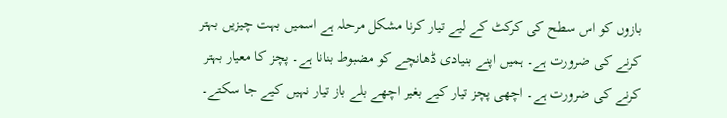بازوں کو اس سطح کی کرکٹ کے لیے تیار کرنا مشکل مرحلہ ہے اسمیں بہت چیزیں بہتر کرنے کی ضرورت ہے۔ ہمیں اپنے بنیادی ڈھانچے کو مضبوط بنانا ہے۔ پچز کا معیار بہتر کرنے کی ضرورت ہے۔ اچھی پچز تیار کیے بغیر اچھے بلے باز تیار نہیں کیے جا سکتے۔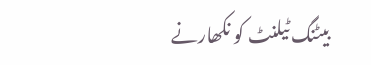بیٹنگ ٹیلنٹ کو نکھارنے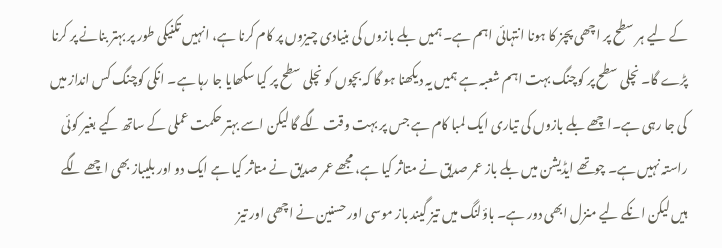کے لیے ہر سطح پر اچھی پچز کا ہونا انتہائی اہم ہے۔ ہمیں بلے بازوں کی بنیادی چیزوں پر کام کرنا ہے، انہیں تکنیکی طور پر بہتر بنانے پر کرنا پڑے گا۔ نچلی سطح پر کوچنگ بہت اہم شعبہ ہے ہمیں یہ دیکھنا ہو گا کہ بچوں کو نچلی سطح پر کیا سکھایا جا رہا ہے۔ انکی کوچنگ کس انداز میں کی جا رہی ہے۔اچھے بلے بازوں کی تیاری ایک لمبا کام ہے جس پر بہت وقت لگے گا لیکن اسے بہتر حکمت عملی کے ساتھ کیے بغیر کوئی راستہ نہیں ہے۔ چوتھے ایڈیشن میں بلے باز عمر صدیق نے متاثر کیا ہے، مجھے عمر صدیق نے متاثر کیا ہے ایک دو اور بلیباز بھی اچھے لگے ہیں لیکن انکے لیے منزل ابھی دور ہے۔ باؤلنگ میں تیز گیند باز موسی اور حسنین نے اچھی اور تیز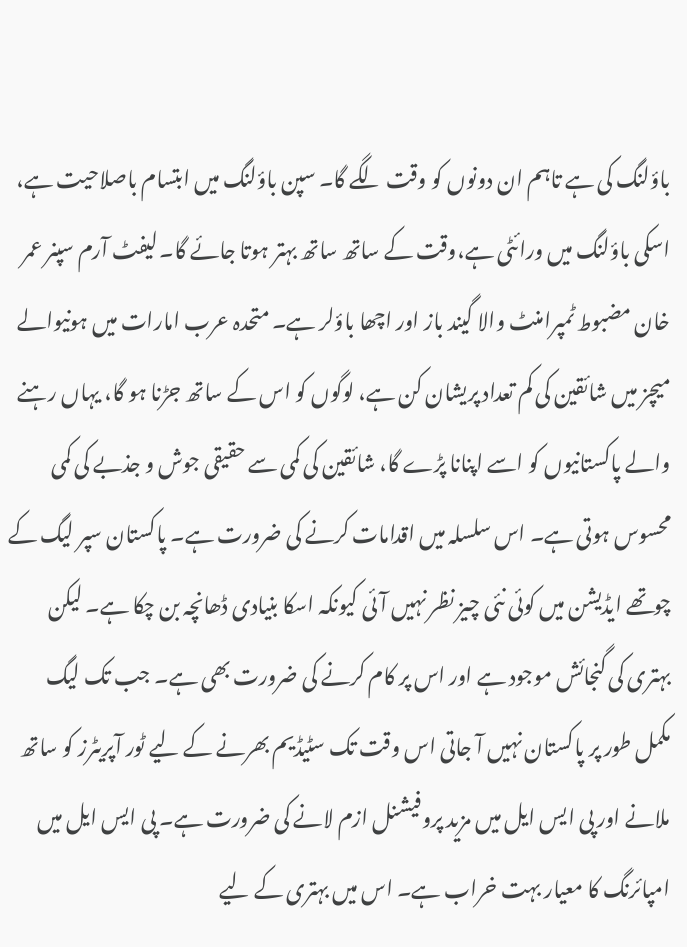باؤلنگ کی ہے تاہم ان دونوں کو وقت لگے گا۔ سپن باؤلنگ میں ابتسام باصلاحیت ہے، اسکی باؤلنگ میں ورائٹی ہے،وقت کے ساتھ ساتھ بہتر ہوتا جائے گا۔ لیفٹ آرم سپنر عمر خان مضبوط ٹمپرامنٹ والا گیند باز اور اچھا باؤلر ہے۔ متحدہ عرب امارات میں ہونیوالے میچز میں شائقین کی کم تعداد پریشان کن ہے، لوگوں کو اس کے ساتھ جڑنا ہو گا، یہاں رہنے والے پاکستانیوں کو اسے اپنانا پڑے گا، شائقین کی کمی سے حقیقی جوش و جذبے کی کمی محسوس ہوتی ہے۔ اس سلسلہ میں اقدامات کرنے کی ضرورت ہے۔ پاکستان سپر لیگ کے چوتھے ایڈیشن میں کوئی نئی چیز نظر نہیں آئی کیونکہ اسکا بنیادی ڈھانچہ بن چکا ہے۔ لیکن بہتری کی گنجائش موجود ہے اور اس پر کام کرنے کی ضرورت بھی ہے۔ جب تک لیگ مکمل طور پر پاکستان نہیں آ جاتی اس وقت تک سٹیڈیم بھرنے کے لیے ٹور آپریٹرز کو ساتھ ملانے اور پی ایس ایل میں مزید پروفیشنل ازم لانے کی ضرورت ہے۔ پی ایس ایل میں امپائرنگ کا معیار بہت خراب ہے۔ اس میں بہتری کے لیے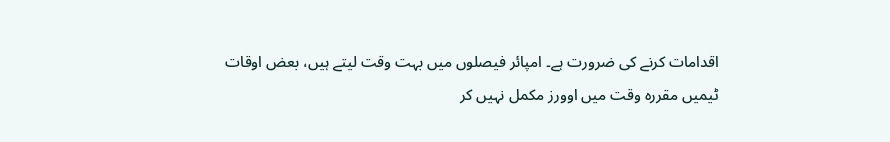اقدامات کرنے کی ضرورت ہے۔ امپائر فیصلوں میں بہت وقت لیتے ہیں، بعض اوقات ٹیمیں مقررہ وقت میں اوورز مکمل نہیں کر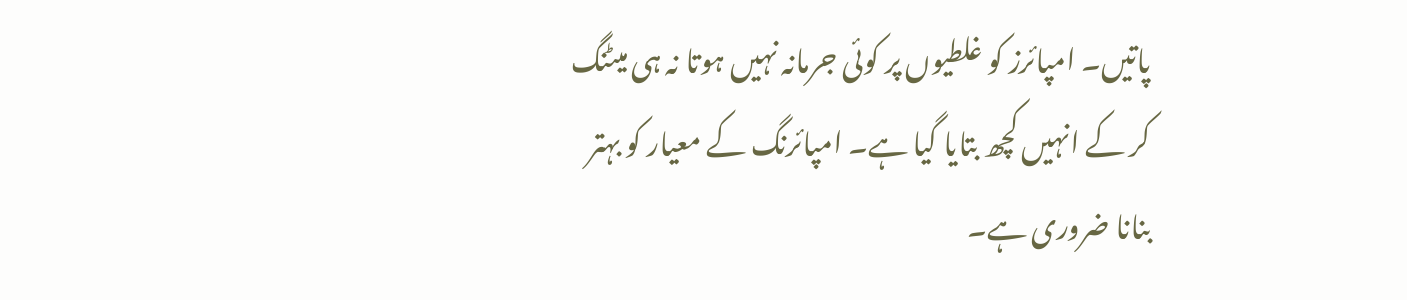پاتیں۔ امپائرز کو غلطیوں پر کوئی جرمانہ نہیں ہوتا نہ ہی میٹنگ کر کے انہیں کچھ بتایا گیا ہے۔ امپائرنگ کے معیار کو بہتر بنانا ضروری ہے۔